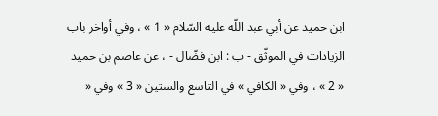ابن حميد عن أبي عبد اللّه عليه السّلام « 1 » ، وفي أواخر باب الزيادات في الموثّق - ب : ابن فضّال - ، عن عاصم بن حميد « 2 » ، وفي « الكافي » في التاسع والستين « 3 » وفي «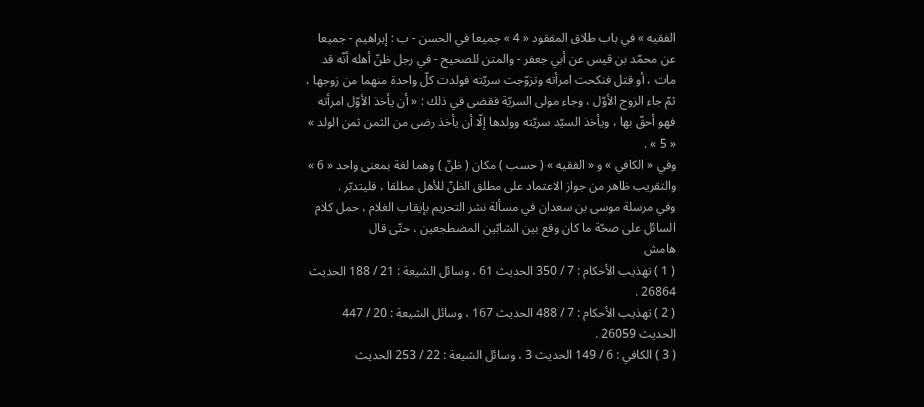الفقيه » في باب طلاق المفقود « 4 » جميعا في الحسن - ب : إبراهيم - جميعا عن محمّد بن قيس عن أبي جعفر - والمتن للصحيح - في رجل ظنّ أهله أنّه قد مات ، أو قتل فنكحت امرأته وتزوّجت سريّته فولدت كلّ واحدة منهما من زوجها ، ثمّ جاء الزوج الأوّل ، وجاء مولى السريّة فقضى في ذلك : « أن يأخذ الأوّل امرأته فهو أحقّ بها ، ويأخذ السيّد سريّته وولدها إلّا أن يأخذ رضى من الثمن ثمن الولد » « 5 » .
وفي « الكافي » و « الفقيه » ( حسب ) مكان ( ظنّ ) وهما لغة بمعنى واحد « 6 » والتقريب ظاهر من جواز الاعتماد على مطلق الظنّ للأهل مطلقا ، فليتدبّر .
وفي مرسلة موسى بن سعدان في مسألة نشر التحريم بإيقاب الغلام ، حمل كلام السائل على صحّة ما كان وقع بين الشابّين المضطجعين ، حتّى قال
هامش
( 1 ) تهذيب الأحكام : 7 / 350 الحديث 61 ، وسائل الشيعة : 21 / 188 الحديث 26864 .
( 2 ) تهذيب الأحكام : 7 / 488 الحديث 167 ، وسائل الشيعة : 20 / 447 الحديث 26059 .
( 3 ) الكافي : 6 / 149 الحديث 3 ، وسائل الشيعة : 22 / 253 الحديث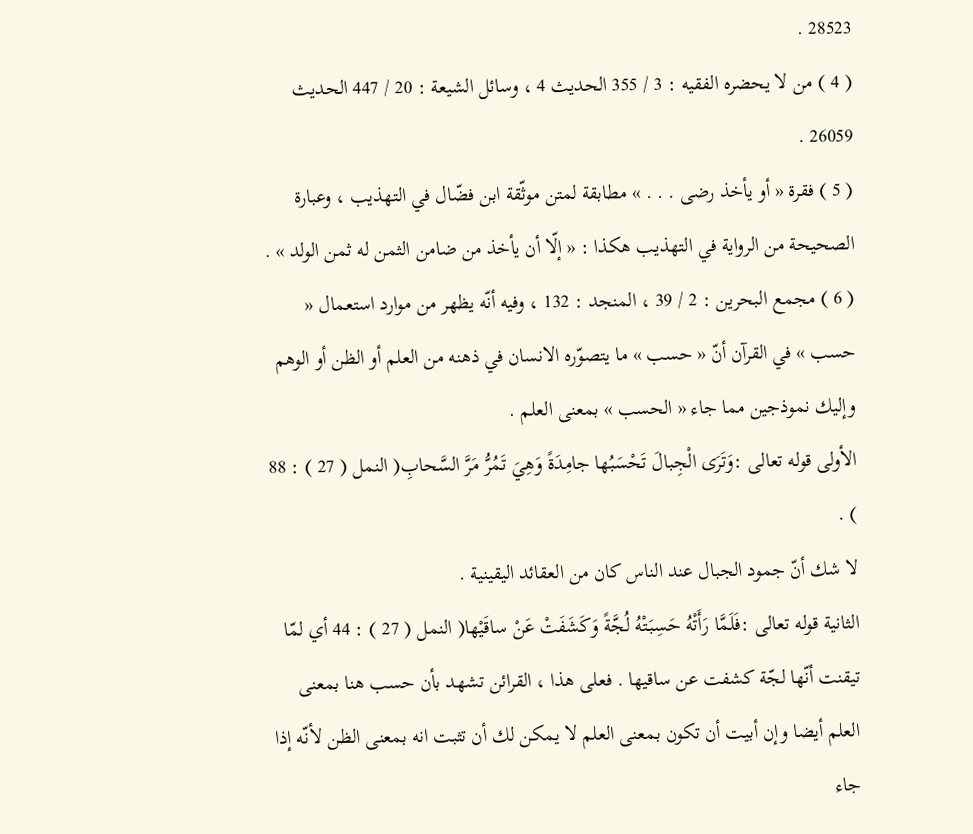28523 .
( 4 ) من لا يحضره الفقيه : 3 / 355 الحديث 4 ، وسائل الشيعة : 20 / 447 الحديث 26059 .
( 5 ) فقرة « أو يأخذ رضى . . . » مطابقة لمتن موثّقة ابن فضّال في التهذيب ، وعبارة الصحيحة من الرواية في التهذيب هكذا : « إلّا أن يأخذ من ضامن الثمن له ثمن الولد » .
( 6 ) مجمع البحرين : 2 / 39 ، المنجد : 132 ، وفيه أنّه يظهر من موارد استعمال « حسب » في القرآن أنّ « حسب » ما يتصوّره الانسان في ذهنه من العلم أو الظن أو الوهم وإليك نموذجين مما جاء « الحسب » بمعنى العلم .
الأولى قوله تعالى :وَتَرَى الْجِبالَ تَحْسَبُها جامِدَةً وَهِيَ تَمُرُّ مَرَّ السَّحابِ( النمل ( 27 ) : 88 ) .
لا شك أنّ جمود الجبال عند الناس كان من العقائد اليقينية .
الثانية قوله تعالى :فَلَمَّا رَأَتْهُ حَسِبَتْهُ لُجَّةً وَكَشَفَتْ عَنْ ساقَيْها( النمل ( 27 ) : 44 أي لمّا تيقنت أنّها لجّة كشفت عن ساقيها . فعلى هذا ، القرائن تشهد بأن حسب هنا بمعنى العلم أيضا وإن أبيت أن تكون بمعنى العلم لا يمكن لك أن تثبت انه بمعنى الظن لأنّه إذا جاء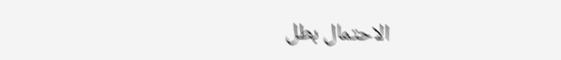الاحتمال بطل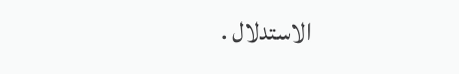الاستدلال .